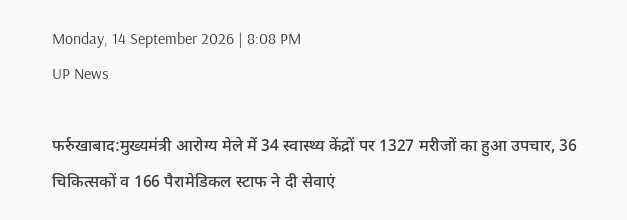Monday, 14 September 2026 | 8:08 PM
UP News

फर्रुखाबाद:मुख्यमंत्री आरोग्य मेले में 34 स्वास्थ्य केंद्रों पर 1327 मरीजों का हुआ उपचार, 36 चिकित्सकों व 166 पैरामेडिकल स्टाफ ने दी सेवाएं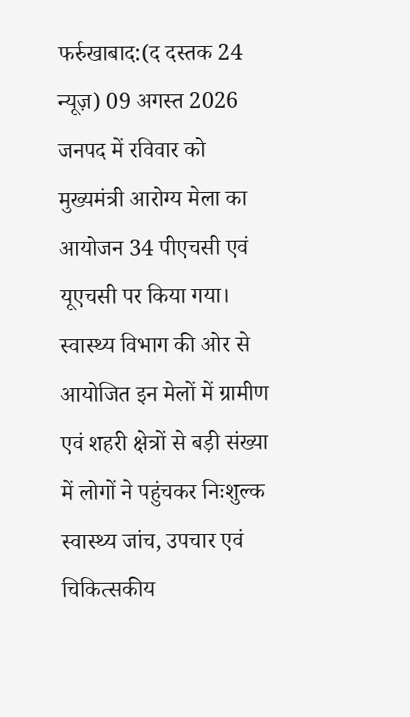फर्रुखाबाद:(द दस्तक 24 न्यूज़) 09 अगस्त 2026 जनपद में रविवार को मुख्यमंत्री आरोग्य मेला का आयोजन 34 पीएचसी एवं यूएचसी पर किया गया। स्वास्थ्य विभाग की ओर से आयोजित इन मेलों में ग्रामीण एवं शहरी क्षेत्रों से बड़ी संख्या में लोगों ने पहुंचकर निःशुल्क स्वास्थ्य जांच, उपचार एवं चिकित्सकीय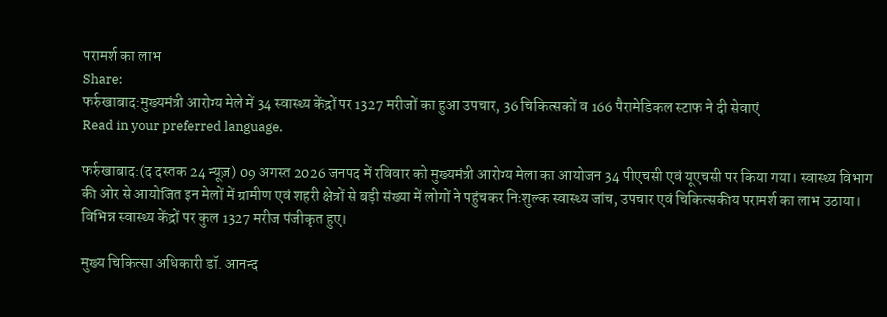परामर्श का लाभ
Share:
फर्रुखाबाद:मुख्यमंत्री आरोग्य मेले में 34 स्वास्थ्य केंद्रों पर 1327 मरीजों का हुआ उपचार, 36 चिकित्सकों व 166 पैरामेडिकल स्टाफ ने दी सेवाएं
Read in your preferred language.

फर्रुखाबाद:(द दस्तक 24 न्यूज़) 09 अगस्त 2026 जनपद में रविवार को मुख्यमंत्री आरोग्य मेला का आयोजन 34 पीएचसी एवं यूएचसी पर किया गया। स्वास्थ्य विभाग की ओर से आयोजित इन मेलों में ग्रामीण एवं शहरी क्षेत्रों से बड़ी संख्या में लोगों ने पहुंचकर निःशुल्क स्वास्थ्य जांच, उपचार एवं चिकित्सकीय परामर्श का लाभ उठाया। विभिन्न स्वास्थ्य केंद्रों पर कुल 1327 मरीज पंजीकृत हुए।

मुख्य चिकित्सा अधिकारी डॉ. आनन्द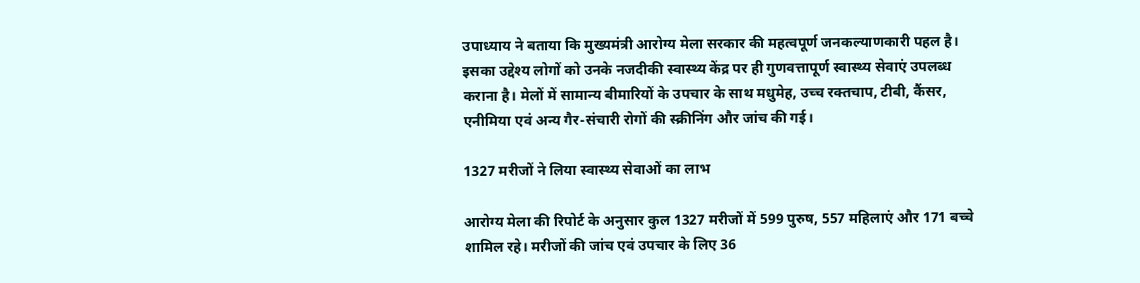उपाध्याय ने बताया कि मुख्यमंत्री आरोग्य मेला सरकार की महत्वपूर्ण जनकल्याणकारी पहल है। इसका उद्देश्य लोगों को उनके नजदीकी स्वास्थ्य केंद्र पर ही गुणवत्तापूर्ण स्वास्थ्य सेवाएं उपलब्ध कराना है। मेलों में सामान्य बीमारियों के उपचार के साथ मधुमेह, उच्च रक्तचाप, टीबी, कैंसर, एनीमिया एवं अन्य गैर-संचारी रोगों की स्क्रीनिंग और जांच की गई।

1327 मरीजों ने लिया स्वास्थ्य सेवाओं का लाभ

आरोग्य मेला की रिपोर्ट के अनुसार कुल 1327 मरीजों में 599 पुरुष, 557 महिलाएं और 171 बच्चे शामिल रहे। मरीजों की जांच एवं उपचार के लिए 36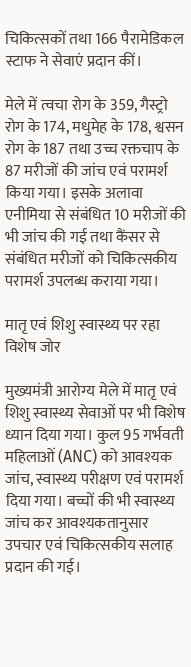चिकित्सकों तथा 166 पैरामेडिकल स्टाफ ने सेवाएं प्रदान कीं।

मेले में त्वचा रोग के 359, गैस्ट्रो रोग के 174, मधुमेह के 178, श्वसन रोग के 187 तथा उच्च रक्तचाप के 87 मरीजों की जांच एवं परामर्श किया गया। इसके अलावा एनीमिया से संबंधित 10 मरीजों की भी जांच की गई तथा कैंसर से संबंधित मरीजों को चिकित्सकीय परामर्श उपलब्ध कराया गया।

मातृ एवं शिशु स्वास्थ्य पर रहा विशेष जोर

मुख्यमंत्री आरोग्य मेले में मातृ एवं शिशु स्वास्थ्य सेवाओं पर भी विशेष ध्यान दिया गया। कुल 95 गर्भवती महिलाओं (ANC) को आवश्यक जांच, स्वास्थ्य परीक्षण एवं परामर्श दिया गया। बच्चों की भी स्वास्थ्य जांच कर आवश्यकतानुसार उपचार एवं चिकित्सकीय सलाह प्रदान की गई।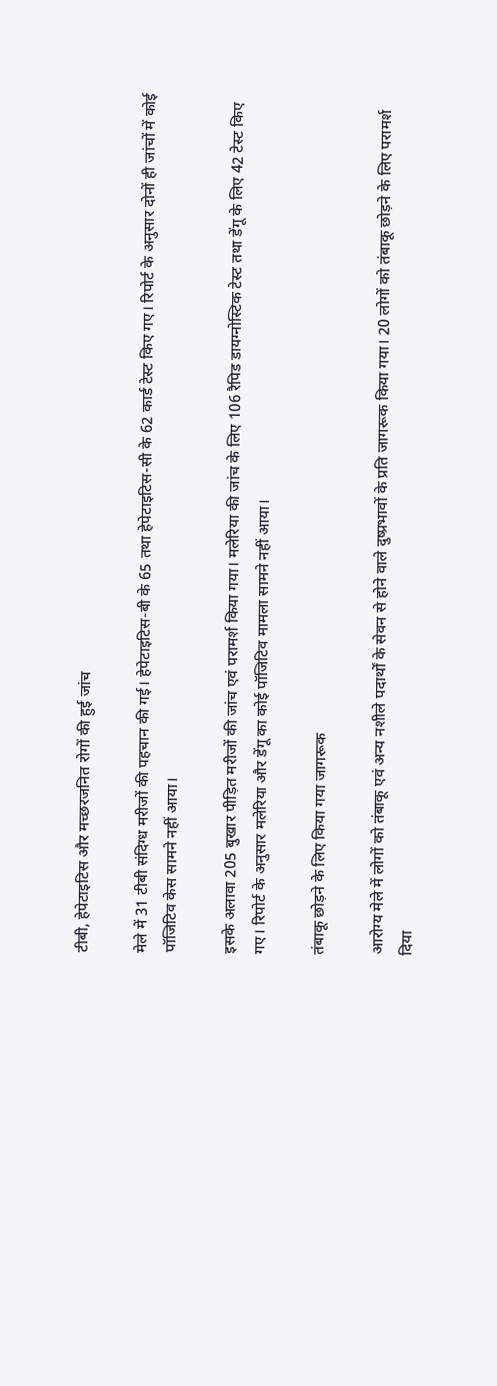टीबी, हेपेटाइटिस और मच्छरजनित रोगों की हुई जांच

मेले में 31 टीबी संदिग्ध मरीजों की पहचान की गई। हेपेटाइटिस-बी के 65 तथा हेपेटाइटिस-सी के 62 कार्ड टेस्ट किए गए। रिपोर्ट के अनुसार दोनों ही जांचों में कोई पॉजिटिव केस सामने नहीं आया।

इसके अलावा 205 बुखार पीड़ित मरीजों की जांच एवं परामर्श किया गया। मलेरिया की जांच के लिए 106 रैपिड डायग्नोस्टिक टेस्ट तथा डेंगू के लिए 42 टेस्ट किए गए। रिपोर्ट के अनुसार मलेरिया और डेंगू का कोई पॉजिटिव मामला सामने नहीं आया।

तंबाकू छोड़ने के लिए किया गया जागरूक

आरोग्य मेले में लोगों को तंबाकू एवं अन्य नशीले पदार्थों के सेवन से होने वाले दुष्प्रभावों के प्रति जागरूक किया गया। 20 लोगों को तंबाकू छोड़ने के लिए परामर्श दिया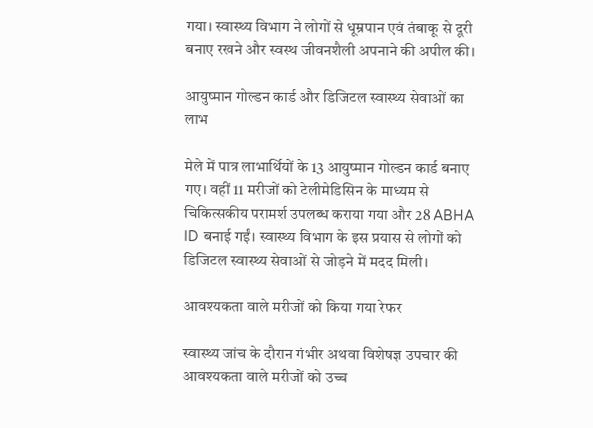गया। स्वास्थ्य विभाग ने लोगों से धूम्रपान एवं तंबाकू से दूरी बनाए रखने और स्वस्थ जीवनशैली अपनाने की अपील की।

आयुष्मान गोल्डन कार्ड और डिजिटल स्वास्थ्य सेवाओं का लाभ

मेले में पात्र लाभार्थियों के 13 आयुष्मान गोल्डन कार्ड बनाए गए। वहीं 11 मरीजों को टेलीमेडिसिन के माध्यम से चिकित्सकीय परामर्श उपलब्ध कराया गया और 28 ABHA ID बनाई गईं। स्वास्थ्य विभाग के इस प्रयास से लोगों को डिजिटल स्वास्थ्य सेवाओं से जोड़ने में मदद मिली।

आवश्यकता वाले मरीजों को किया गया रेफर

स्वास्थ्य जांच के दौरान गंभीर अथवा विशेषज्ञ उपचार की आवश्यकता वाले मरीजों को उच्च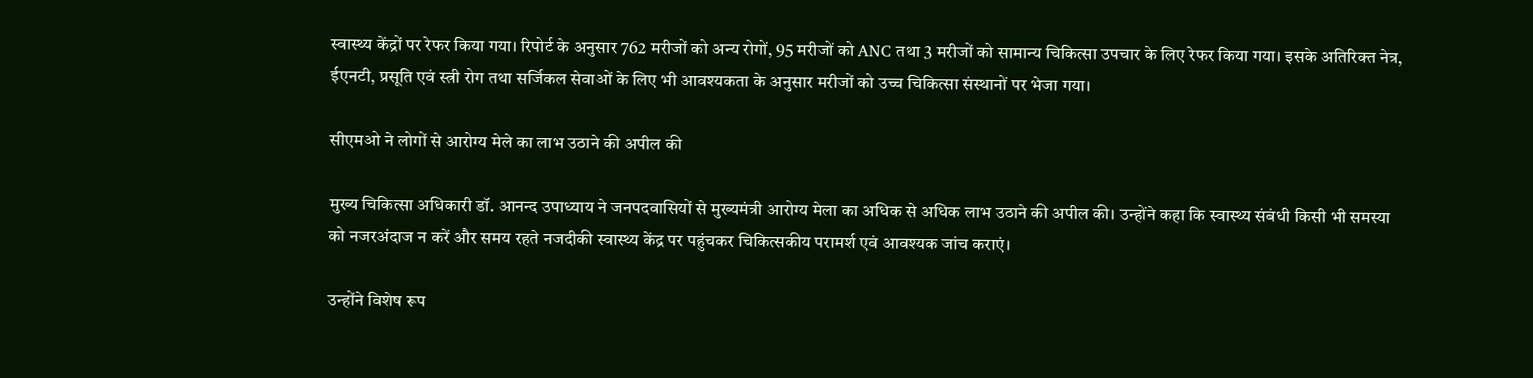स्वास्थ्य केंद्रों पर रेफर किया गया। रिपोर्ट के अनुसार 762 मरीजों को अन्य रोगों, 95 मरीजों को ANC तथा 3 मरीजों को सामान्य चिकित्सा उपचार के लिए रेफर किया गया। इसके अतिरिक्त नेत्र, ईएनटी, प्रसूति एवं स्त्री रोग तथा सर्जिकल सेवाओं के लिए भी आवश्यकता के अनुसार मरीजों को उच्च चिकित्सा संस्थानों पर भेजा गया।

सीएमओ ने लोगों से आरोग्य मेले का लाभ उठाने की अपील की

मुख्य चिकित्सा अधिकारी डॉ. आनन्द उपाध्याय ने जनपदवासियों से मुख्यमंत्री आरोग्य मेला का अधिक से अधिक लाभ उठाने की अपील की। उन्होंने कहा कि स्वास्थ्य संबंधी किसी भी समस्या को नजरअंदाज न करें और समय रहते नजदीकी स्वास्थ्य केंद्र पर पहुंचकर चिकित्सकीय परामर्श एवं आवश्यक जांच कराएं।

उन्होंने विशेष रूप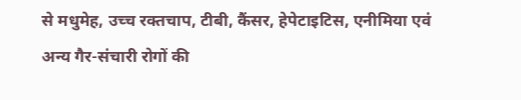से मधुमेह, उच्च रक्तचाप, टीबी, कैंसर, हेपेटाइटिस, एनीमिया एवं अन्य गैर-संचारी रोगों की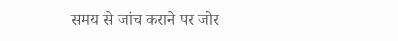समय से जांच कराने पर जोर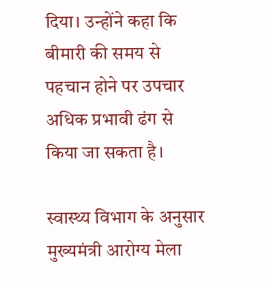दिया। उन्होंने कहा कि बीमारी की समय से पहचान होने पर उपचार अधिक प्रभावी ढंग से किया जा सकता है।

स्वास्थ्य विभाग के अनुसार मुख्यमंत्री आरोग्य मेला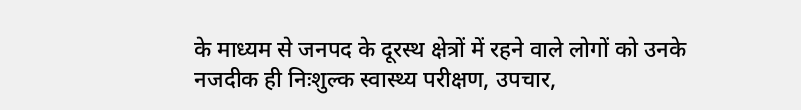के माध्यम से जनपद के दूरस्थ क्षेत्रों में रहने वाले लोगों को उनके नजदीक ही निःशुल्क स्वास्थ्य परीक्षण, उपचार,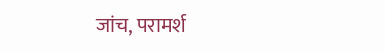जांच, परामर्श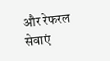और रेफरल सेवाएं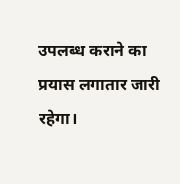उपलब्ध कराने का प्रयास लगातार जारी रहेगा।